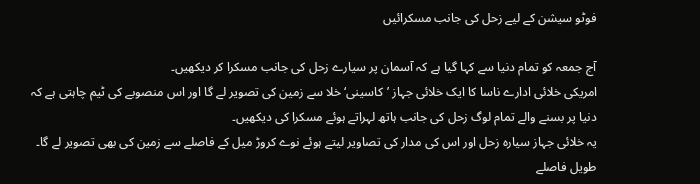فوٹو سیشن کے لیے زحل کی جانب مسکرائیں

آج جمعہ کو تمام دنیا سے کہا گیا ہے کہ آسمان پر سیارے زحل کی جانب مسکرا کر دیکھیں۔
امریکی خلائی ادارے ناسا کا ایک خلائی جہاز ’کاسینی‘ خلا سے زمین کی تصویر لے گا اور اس منصوبے کی ٹیم چاہتی ہے کہ دنیا پر بسنے والے تمام لوگ زحل کی جانب ہاتھ لہراتے ہوئے مسکرا کی دیکھیں۔
یہ خلائی جہاز سیارہ زحل اور اس کی مدار کی تصاویر لیتے ہوئے نوے کروڑ میل کے فاصلے سے زمین کی بھی تصویر لے گا۔
طویل فاصلے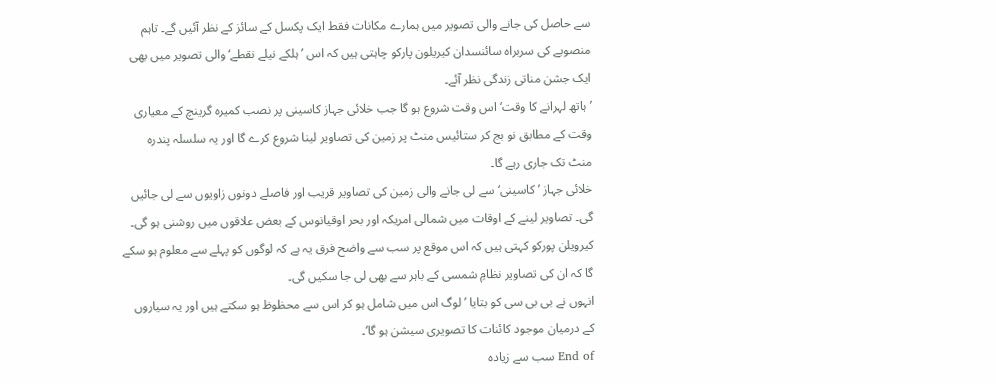سے حاصل کی جانے والی تصویر میں ہمارے مکانات فقط ایک پکسل کے سائز کے نظر آئیں گے۔ تاہم منصوبے کی سربراہ سائنسدان کیریلون پارکو چاہتی ہیں کہ اس ’ہلکے نیلے نقطے‘ والی تصویر میں بھی ایک جشن مناتی زندگی نظر آئے۔
’ہاتھ لہرانے کا وقت‘ اس وقت شروع ہو گا جب خلائی جہاز کاسینی پر نصب کمیرہ گرینچ کے معیاری وقت کے مطابق نو بج کر ستائیس منٹ پر زمین کی تصاویر لینا شروع کرے گا اور یہ سلسلہ پندرہ منٹ تک جاری رہے گا۔
خلائی جہاز ’کاسینی‘سے لی جانے والی زمین کی تصاویر قریب اور فاصلے دونوں زاویوں سے لی جائیں گی۔ تصاویر لینے کے اوقات میں شمالی امریکہ اور بحر اوقیانوس کے بعض علاقوں میں روشنی ہو گی۔
کیرویلن پورکو کہتی ہیں کہ اس موقع پر سب سے واضح فرق یہ ہے کہ لوگوں کو پہلے سے معلوم ہو سکے گا کہ ان کی تصاویر نظامِ شمسی کے باہر سے بھی لی جا سکیں گی۔
انہوں نے بی بی سی کو بتایا ’لوگ اس میں شامل ہو کر اس سے محظوظ ہو سکتے ہیں اور یہ سیاروں کے درمیان موجود کائنات کا تصویری سیشن ہو گا‘۔
End of سب سے زیادہ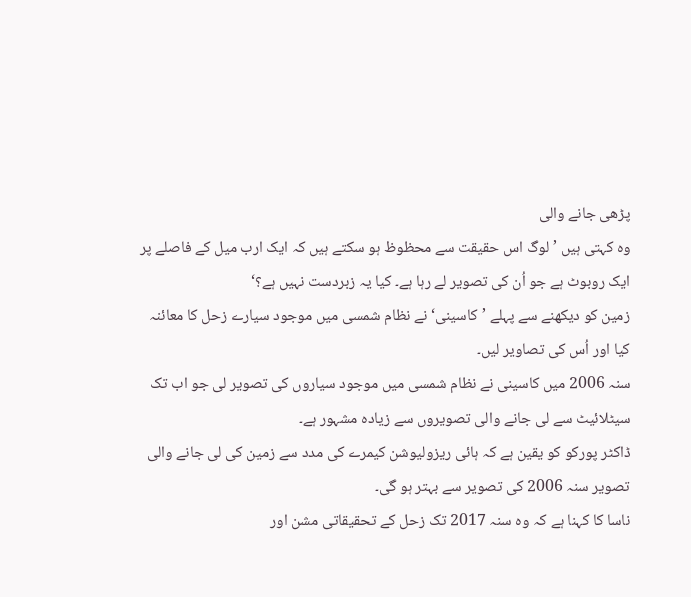پڑھی جانے والی
وہ کہتی ہیں ’لوگ اس حقیقت سے محظوظ ہو سکتے ہیں کہ ایک ارب میل کے فاصلے پر ایک روبوٹ ہے جو اُن کی تصویر لے رہا ہے۔ کیا یہ زبردست نہیں ہے؟‘
زمین کو دیکھنے سے پہلے ’کاسینی‘ نے نظام شمسی میں موجود سیارے زحل کا معائنہ کیا اور اُس کی تصاویر لیں۔
سنہ 2006 میں کاسینی نے نظام شمسی میں موجود سیاروں کی تصویر لی جو اب تک سیٹلائیٹ سے لی جانے والی تصویروں سے زیادہ مشہور ہے۔
ڈاکٹر پورکو کو یقین ہے کہ ہائی ریزولیوشن کیمرے کی مدد سے زمین کی لی جانے والی تصویر سنہ 2006 کی تصویر سے بہتر ہو گی۔
ناسا کا کہنا ہے کہ وہ سنہ 2017 تک زحل کے تحقیقاتی مشن اور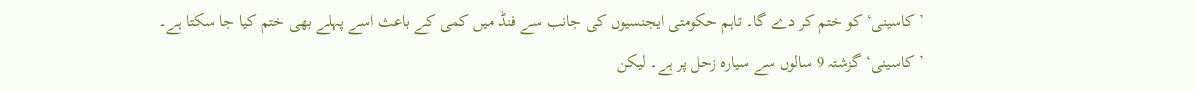’کاسینی‘ کو ختم کر دے گا۔ تاہم حکومتی ایجنسیوں کی جانب سے فنڈ میں کمی کے باعث اسے پہلے بھی ختم کیا جا سکتا ہے۔
’کاسینی‘گزشتہ 9 سالوں سے سیارہ زحل پر ہے۔ لیکن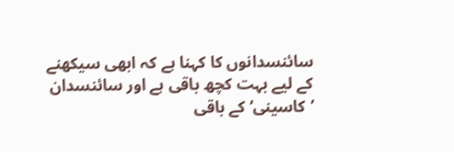سائنسدانوں کا کہنا ہے کہ ابھی سیکھنے کے لیے بہت کچھ باقی ہے اور سائنسدان ’کاسینی‘ کے باقی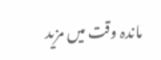ماندہ وقت میں مزید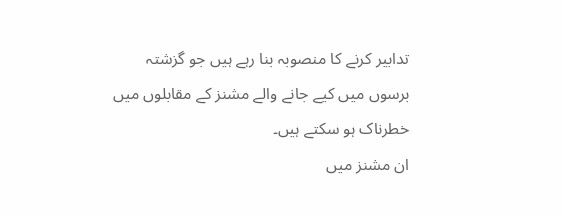تدابیر کرنے کا منصوبہ بنا رہے ہیں جو گزشتہ برسوں میں کیے جانے والے مشنز کے مقابلوں میں خطرناک ہو سکتے ہیں۔
ان مشنز میں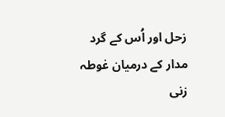زحل اور اُس کے گرد مدار کے درمیان غوطہ زنی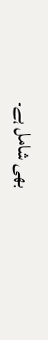بھی شامل ہے۔